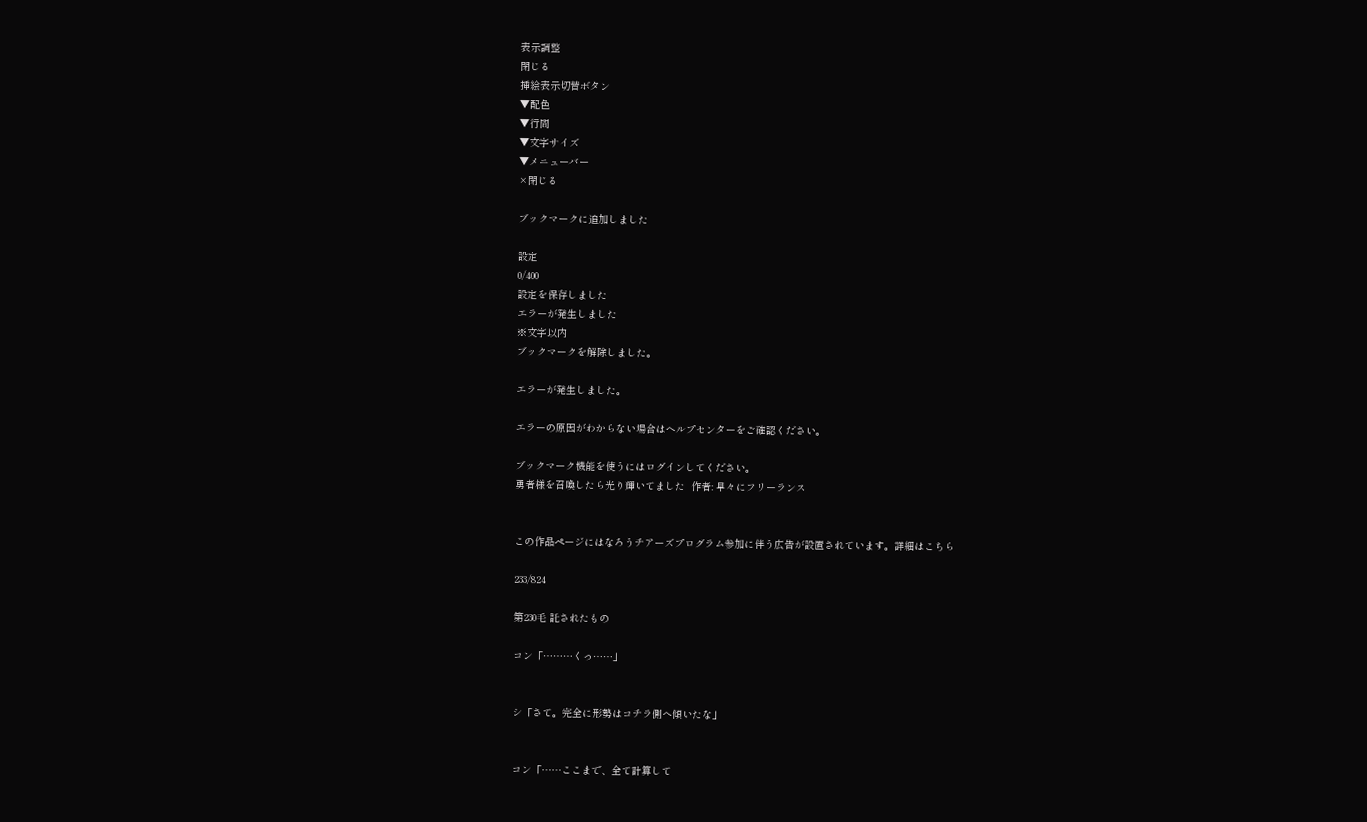表示調整
閉じる
挿絵表示切替ボタン
▼配色
▼行間
▼文字サイズ
▼メニューバー
×閉じる

ブックマークに追加しました

設定
0/400
設定を保存しました
エラーが発生しました
※文字以内
ブックマークを解除しました。

エラーが発生しました。

エラーの原因がわからない場合はヘルプセンターをご確認ください。

ブックマーク機能を使うにはログインしてください。
勇者様を召喚したら光り輝いてました  作者: 早々にフリーランス


この作品ページにはなろうチアーズプログラム参加に伴う広告が設置されています。詳細はこちら

233/824

第230毛 託されたもの

コン「………くっ……」


シ「さて。完全に形勢はコチラ側へ傾いたな」


コン「……ここまで、全て計算して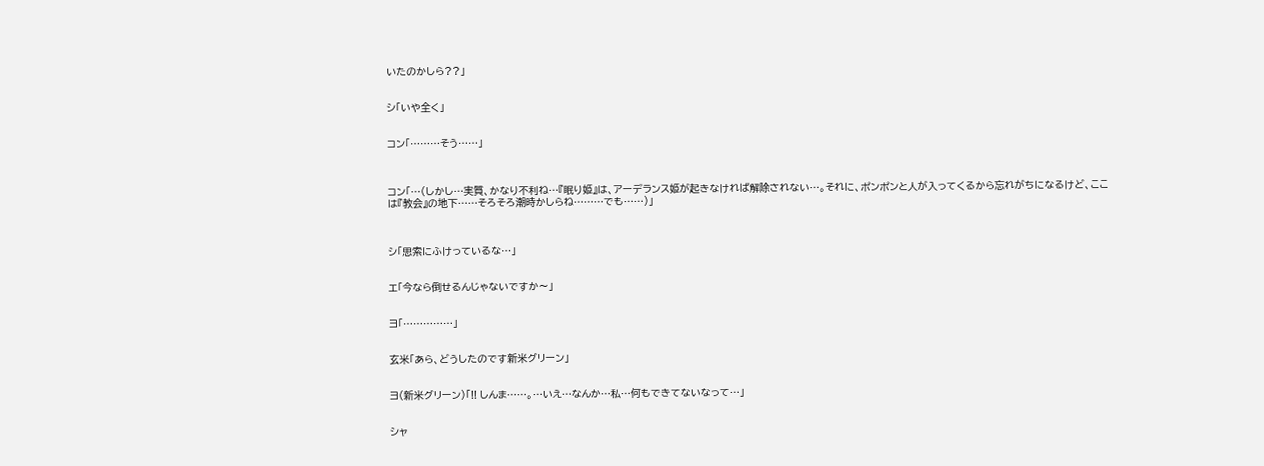いたのかしら??」


シ「いや全く」


コン「………そう……」



コン「…(しかし…実質、かなり不利ね…『眠り姫』は、アーデランス姫が起きなければ解除されない…。それに、ポンポンと人が入ってくるから忘れがちになるけど、ここは『教会』の地下……そろそろ潮時かしらね………でも……)」



シ「思索にふけっているな…」


エ「今なら倒せるんじゃないですか〜」


ヨ「……………」


玄米「あら、どうしたのです新米グリーン」


ヨ(新米グリーン)「!! しんま……。…いえ…なんか…私…何もできてないなって…」


シャ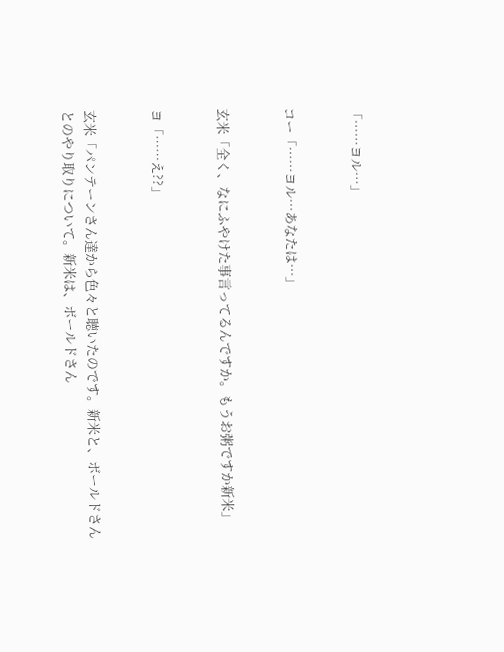「……ヨル…」


コー「……ヨル…あなたは…」


玄米「全く、なにふやけた事言ってるんですか。もうお粥ですか新米」


ヨ「……え??」


玄米「パンテーンさん達から色々と聴いたのです。新米と、ボールドさんとのやり取りについて。新米は、ボールドさん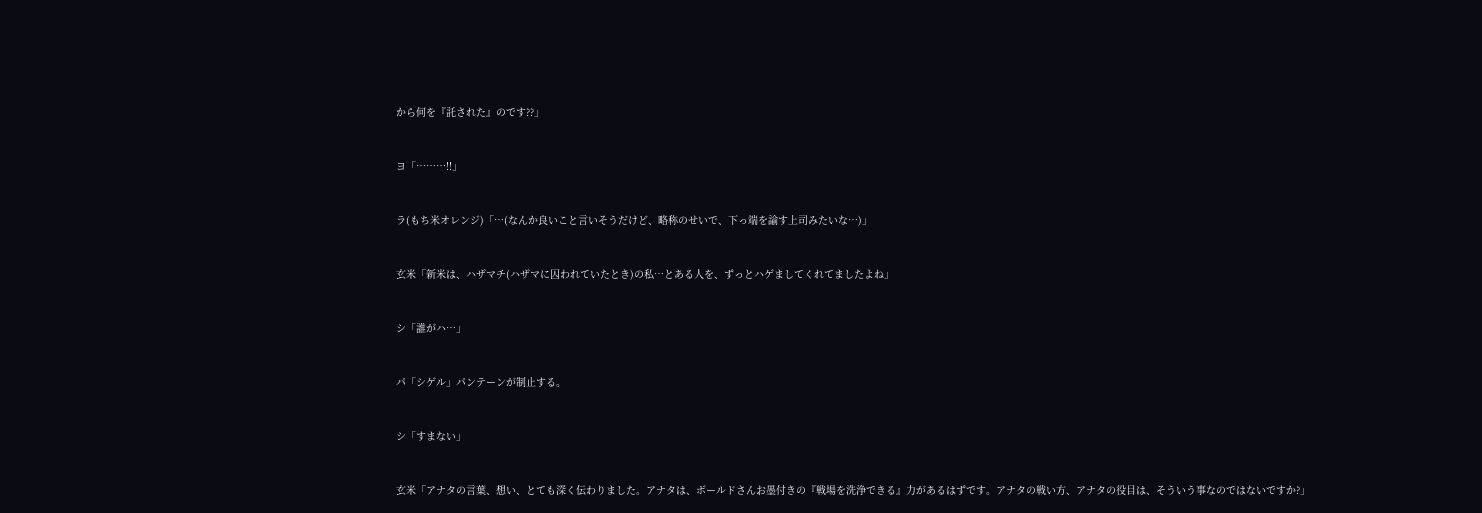から何を『託された』のです??」


ヨ「………!!」


ラ(もち米オレンジ)「…(なんか良いこと言いそうだけど、略称のせいで、下っ端を諭す上司みたいな…)」


玄米「新米は、ハザマチ(ハザマに囚われていたとき)の私…とある人を、ずっとハゲましてくれてましたよね」


シ「誰がハ…」


パ「シゲル」パンテーンが制止する。


シ「すまない」


玄米「アナタの言葉、想い、とても深く伝わりました。アナタは、ボールドさんお墨付きの『戦場を洗浄できる』力があるはずです。アナタの戦い方、アナタの役目は、そういう事なのではないですか?」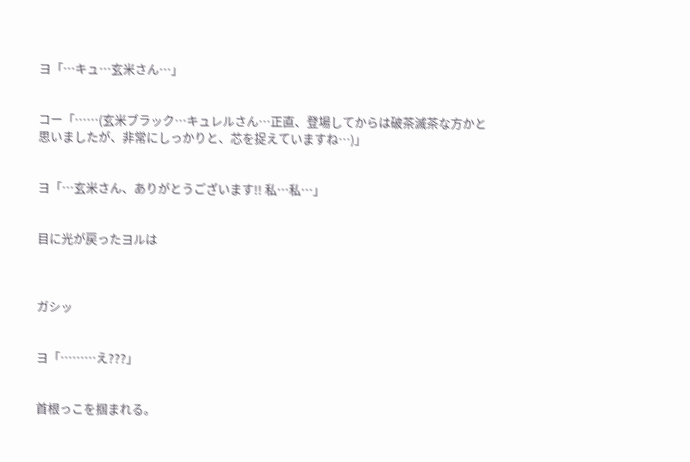ヨ「…キュ…玄米さん…」


コー「……(玄米ブラック…キュレルさん…正直、登場してからは破茶滅茶な方かと思いましたが、非常にしっかりと、芯を捉えていますね…)」


ヨ「…玄米さん、ありがとうございます!! 私…私…」


目に光が戻ったヨルは



ガシッ


ヨ「………え???」


首根っこを掴まれる。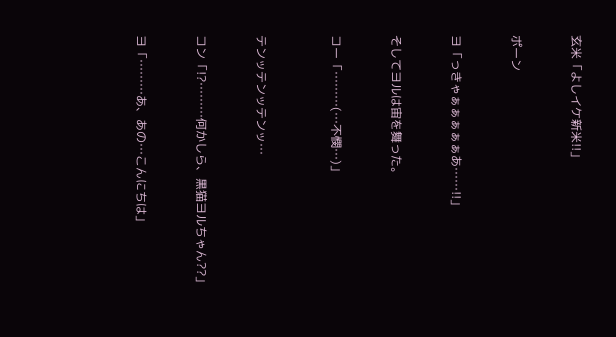玄米「よしイケ新米!!」



ポーン



ヨ「っきゃぁぁぁぁぁあ……!!」



そしてヨルは宙を舞った。



コー「………(…不憫…)」




テンッテンッテンッ…



コン「!?………何かしら、黒猫ヨルちゃん??」



ヨ「………あ、あの…こんにちは」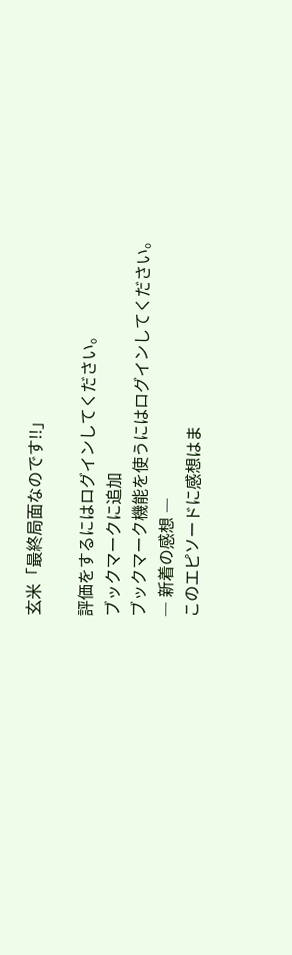玄米「最終局面なのです!!」

評価をするにはログインしてください。
ブックマークに追加
ブックマーク機能を使うにはログインしてください。
― 新着の感想 ―
このエピソードに感想はま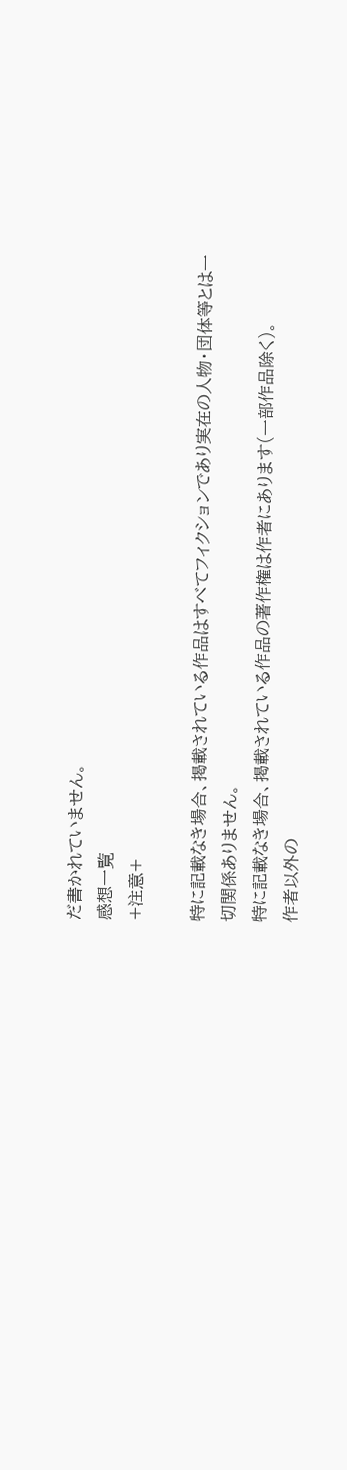だ書かれていません。
感想一覧
+注意+

特に記載なき場合、掲載されている作品はすべてフィクションであり実在の人物・団体等とは一切関係ありません。
特に記載なき場合、掲載されている作品の著作権は作者にあります(一部作品除く)。
作者以外の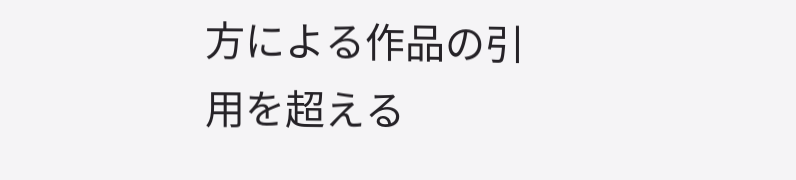方による作品の引用を超える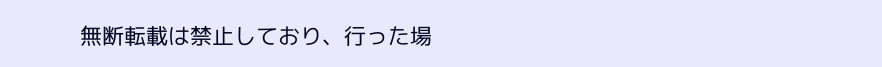無断転載は禁止しており、行った場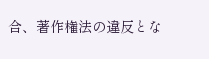合、著作権法の違反とな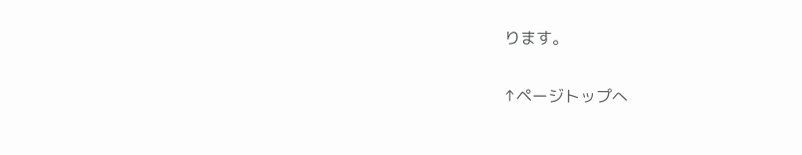ります。

↑ページトップへ